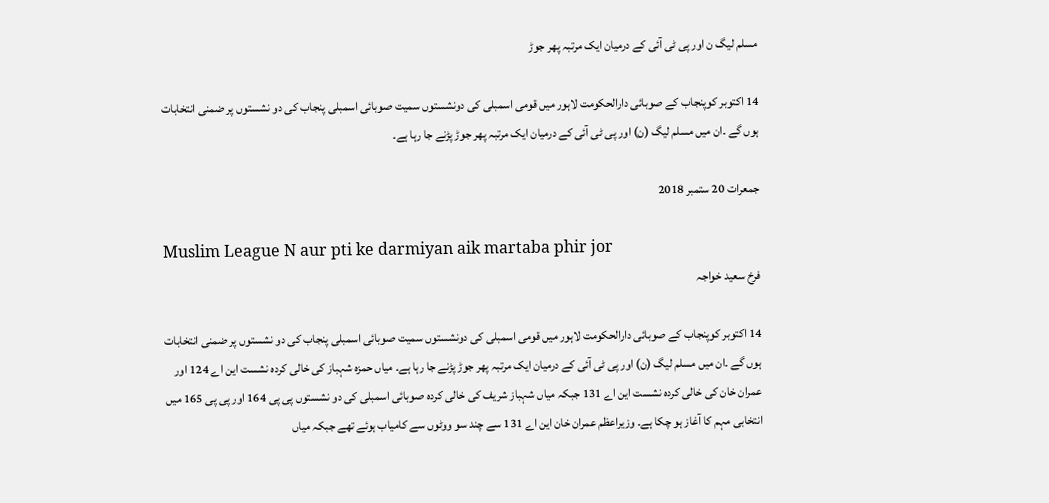مسلم لیگ ن اور پی ٹی آئی کے درمیان ایک مرتبہ پھر جوڑ

14 اکتوبر کوپنجاب کے صوبائی دارالحکومت لاہور میں قومی اسمبلی کی دونشستوں سمیت صوبائی اسمبلی پنجاب کی دو نشستوں پر ضمنی انتخابات ہوں گے ۔ان میں مسلم لیگ (ن) اور پی ٹی آئی کے درمیان ایک مرتبہ پھر جوڑ پڑنے جا رہا ہے۔

جمعرات 20 ستمبر 2018

Muslim League N aur pti ke darmiyan aik martaba phir jor
فرخ سعید خواجہ

14 اکتوبر کوپنجاب کے صوبائی دارالحکومت لاہور میں قومی اسمبلی کی دونشستوں سمیت صوبائی اسمبلی پنجاب کی دو نشستوں پر ضمنی انتخابات ہوں گے ۔ان میں مسلم لیگ (ن) اور پی ٹی آئی کے درمیان ایک مرتبہ پھر جوڑ پڑنے جا رہا ہے۔ میاں حمزہ شہباز کی خالی کردہ نشست این اے 124 اور عمران خان کی خالی کردہ نشست این اے 131 جبکہ میاں شہباز شریف کی خالی کردہ صوبائی اسمبلی کی دو نشستوں پی پی 164 اور پی پی 165 میں انتخابی مہم کا آغاز ہو چکا ہے۔ وزیراعظم عمران خان این اے 131 سے چند سو ووٹوں سے کامیاب ہوئے تھے جبکہ میاں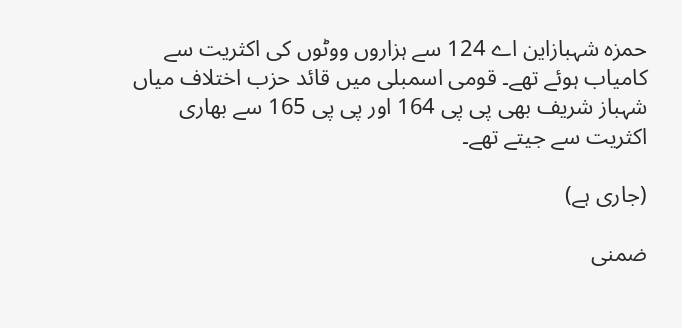حمزہ شہبازاین اے 124 سے ہزاروں ووٹوں کی اکثریت سے کامیاب ہوئے تھے۔ قومی اسمبلی میں قائد حزب اختلاف میاں شہباز شریف بھی پی پی 164 اور پی پی 165 سے بھاری اکثریت سے جیتے تھے۔

(جاری ہے)

ضمنی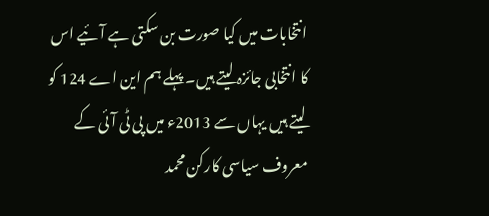انتخابات میں کیا صورت بن سکتی ہے آئیے اس کا انتخابی جائزہ لیتے ہیں۔ پہلے ہم این اے 124 کو لیتے ہیں یہاں سے 2013ء میں پی ٹی آئی کے معروف سیاسی کارکن محمد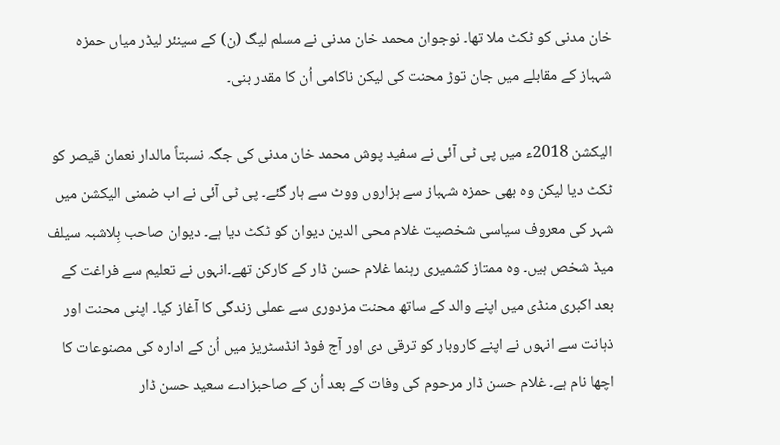خان مدنی کو ٹکٹ ملا تھا۔ نوجوان محمد خان مدنی نے مسلم لیگ (ن) کے سینئر لیڈر میاں حمزہ شہباز کے مقابلے میں جان توڑ محنت کی لیکن ناکامی اُن کا مقدر بنی۔

الیکشن 2018ء میں پی ٹی آئی نے سفید پوش محمد خان مدنی کی جگہ نسبتاً مالدار نعمان قیصر کو ٹکٹ دیا لیکن وہ بھی حمزہ شہباز سے ہزاروں ووٹ سے ہار گئے۔ پی ٹی آئی نے اب ضمنی الیکشن میں شہر کی معروف سیاسی شخصیت غلام محی الدین دیوان کو ٹکٹ دیا ہے۔ دیوان صاحب بِلاشبہ سیلف میڈ شخص ہیں۔ وہ ممتاز کشمیری رہنما غلام حسن ڈار کے کارکن تھے۔انہوں نے تعلیم سے فراغت کے بعد اکبری منڈی میں اپنے والد کے ساتھ محنت مزدوری سے عملی زندگی کا آغاز کیا۔ اپنی محنت اور ذہانت سے انہوں نے اپنے کاروبار کو ترقی دی اور آج فوڈ انڈسٹریز میں اُن کے ادارہ کی مصنوعات کا اچھا نام ہے۔ غلام حسن ڈار مرحوم کی وفات کے بعد اُن کے صاحبزادے سعید حسن ڈار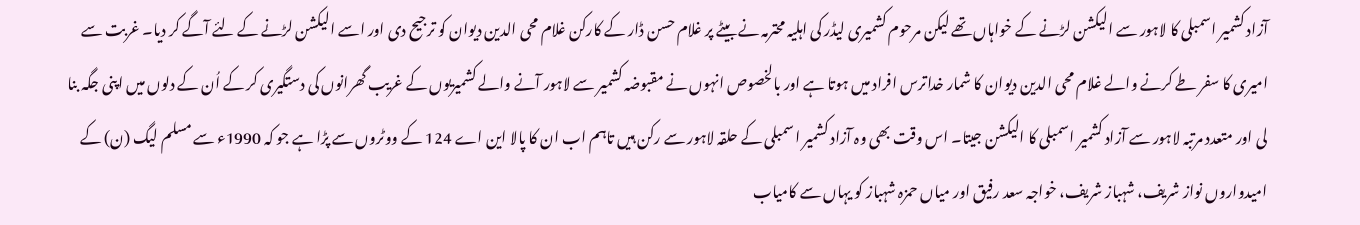آزاد کشمیر اسمبلی کا لاہور سے الیکشن لڑنے کے خواہاں تھے لیکن مرحوم کشمیری لیڈر کی اہلیہ محترمہ نے بیٹے پر غلام حسن ڈار کے کارکن غلام محی الدین دیوان کو ترجیح دی اور اسے الیکشن لڑنے کے لئے آگے کر دیا۔ غربت سے امیری کا سفر طے کرنے والے غلام محی الدین دیوان کا شمار خداترس افراد میں ہوتا ہے اور بالخصوص انہوں نے مقبوضہ کشمیر سے لاہور آنے والے کشمیریوں کے غریب گھرانوں کی دستگیری کر کے اُن کے دلوں میں اپنی جگہ بنا لی اور متعدد مرتبہ لاہور سے آزاد کشمیر اسمبلی کا الیکشن جیتا۔ اس وقت بھی وہ آزاد کشمیر اسمبلی کے حلقہ لاہور سے رکن ہیں تاہم اب ان کا پالا این اے 124 کے ووٹروں سے پڑا ہے جو کہ 1990ء سے مسلم لیگ (ن) کے امیدواروں نواز شریف، شہباز شریف، خواجہ سعد رفیق اور میاں حمزہ شہباز کو یہاں سے کامیاب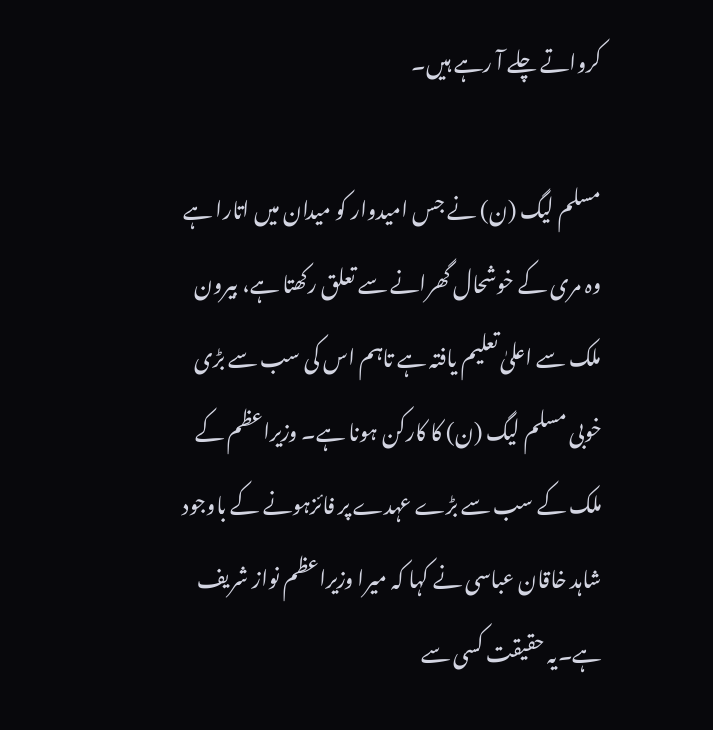کرواتے چلے آ رہے ہیں۔

مسلم لیگ (ن) نے جس امیدوار کو میدان میں اتارا ہے وہ مری کے خوشحال گھرانے سے تعلق رکھتا ہے، بیرون ملک سے اعلیٰ تعلیم یافتہ ہے تاہم اس کی سب سے بڑی خوبی مسلم لیگ (ن) کا کارکن ہونا ہے۔ وزیراعظم کے ملک کے سب سے بڑے عہدے پر فائزہونے کے باوجود شاہد خاقان عباسی نے کہا کہ میرا وزیراعظم نواز شریف ہے۔یہ حقیقت کسی سے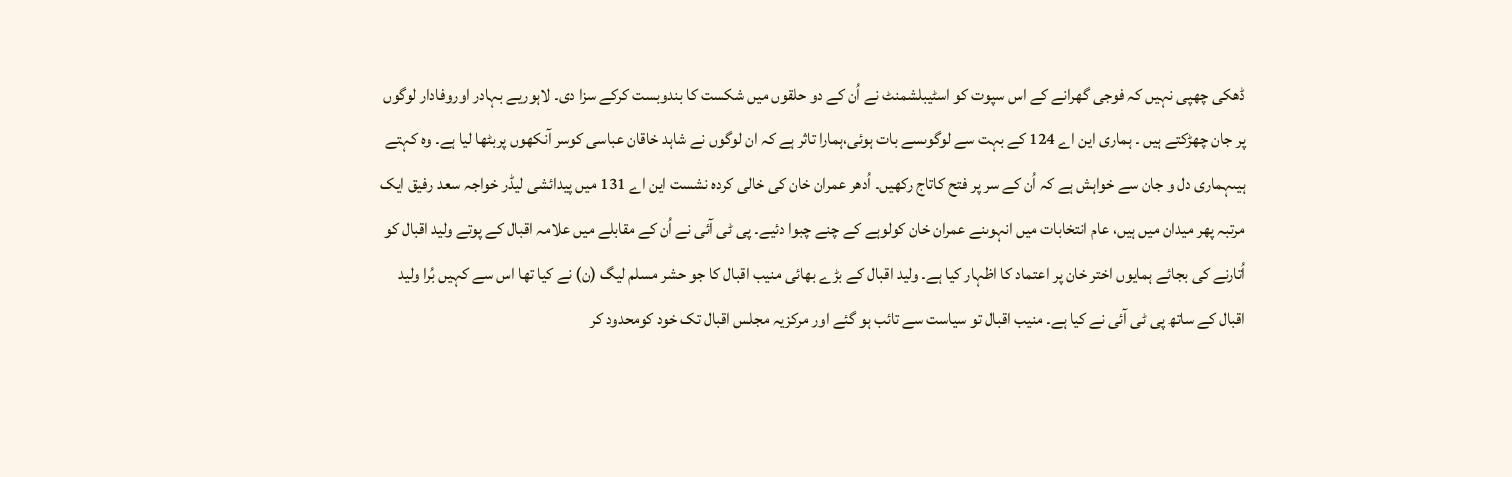ڈھکی چھپی نہیں کہ فوجی گھرانے کے اس سپوت کو اسٹیبلشمنٹ نے اُن کے دو حلقوں میں شکست کا بندوبست کرکے سزا دی۔ لاہوریے بہادر اوروفادار لوگوں پر جان چھڑکتے ہیں ۔ ہماری این اے 124 کے بہت سے لوگوںسے بات ہوئی،ہمارا تاثر ہے کہ ان لوگوں نے شاہد خاقان عباسی کوسر آنکھوں پربٹھا لیا ہے۔ وہ کہتے ہیںہماری دل و جان سے خواہش ہے کہ اُن کے سر پر فتح کاتاج رکھیں۔ اُدھر عمران خان کی خالی کردہ نشست این اے 131 میں پیدائشی لیڈر خواجہ سعد رفیق ایک مرتبہ پھر میدان میں ہیں، عام انتخابات میں انہوںنے عمران خان کولوہے کے چنے چبوا دئیے۔ پی ٹی آئی نے اُن کے مقابلے میں علامہ اقبال کے پوتے ولید اقبال کو اُتارنے کی بجائے ہمایوں اختر خان پر اعتماد کا اظہار کیا ہے۔ ولید اقبال کے بڑے بھائی منیب اقبال کا جو حشر مسلم لیگ (ن) نے کیا تھا اس سے کہیں بُرا ولید اقبال کے ساتھ پی ٹی آئی نے کیا ہے۔ منیب اقبال تو سیاست سے تائب ہو گئے اور مرکزیہ مجلس اقبال تک خود کومحدود کر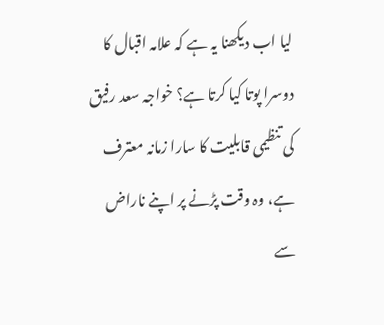لیا اب دیکھنا یہ ہے کہ علامہ اقبال کا دوسرا پوتا کیا کرتا ہے؟ خواجہ سعد رفیق کی تنظیمی قابلیت کا سارا زمانہ معترف ہے، وہ وقت پڑنے پر اپنے ناراض سے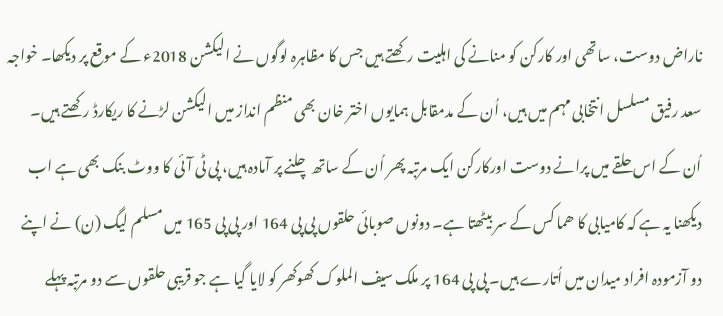ناراض دوست، ساتھی اور کارکن کو منانے کی اہلیت رکھتے ہیں جس کا مظاہرہ لوگوں نے الیکشن 2018ء کے موقع پر دیکھا۔ خواجہ سعد رفیق مسلسل انتخابی مہم میں ہیں، اُن کے مدمقابل ہمایوں اختر خان بھی منظم انداز میں الیکشن لڑنے کا ریکارڈ رکھتے ہیں۔ اُن کے اس حلقے میں پرانے دوست اورکارکن ایک مرتبہ پھر اُن کے ساتھ چلنے پر آمادہ ہیں، پی ٹی آئی کا ووٹ بنک بھی ہے اب دیکھنا یہ ہے کہ کامیابی کا ھما کس کے سر بیٹھتا ہے۔ دونوں صوبائی حلقوں پی پی 164 اور پی پی 165 میں مسلم لیگ (ن) نے اپنے دو آزمودہ افراد میدان میں اُتارے ہیں۔ پی پی 164 پر ملک سیف الملوک کھوکھر کو لایا گیا ہے جو قریبی حلقوں سے دو مرتبہ پہلے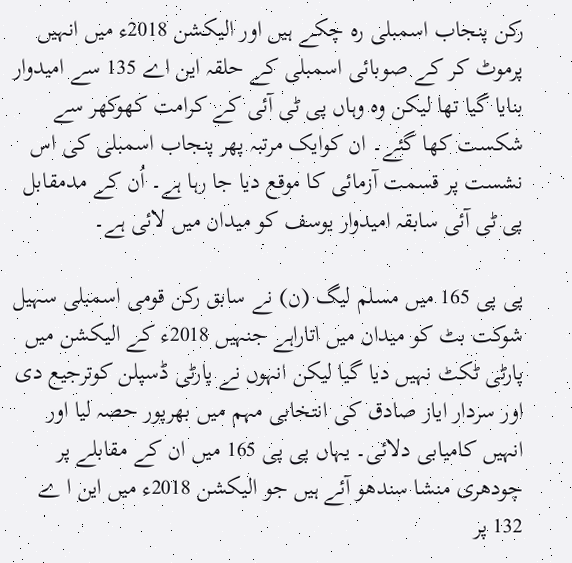رکن پنجاب اسمبلی رہ چکے ہیں اور الیکشن 2018ء میں انہیں پرموٹ کر کے صوبائی اسمبلی کے حلقہ این اے 135 سے امیدوار بنایا گیا تھا لیکن وہ وہاں پی ٹی آئی کے کرامت کھوکھر سے شکست کھا گئے۔ ان کوایک مرتبہ پھر پنجاب اسمبلی کی اس نشست پر قسمت آزمائی کا موقع دیا جا رہا ہے۔ اُن کے مدمقابل پی ٹی آئی سابقہ امیدوار یوسف کو میدان میں لائی ہے۔

پی پی 165 میں مسلم لیگ (ن) نے سابق رکن قومی اسمبلی سہیل شوکت بٹ کو میدان میں اتاراہے جنہیں 2018ء کے الیکشن میں پارٹی ٹکٹ نہیں دیا گیا لیکن انہوں نے پارٹی ڈسپلن کوترجیع دی اور سردار ایاز صادق کی انتخابی مہم میں بھرپور حصہ لیا اور انہیں کامیابی دلائی۔ یہاں پی پی 165 میں ان کے مقابلے پر چودھری منشا سندھو آئے ہیں جو الیکشن 2018ء میں این ا ے 132 پر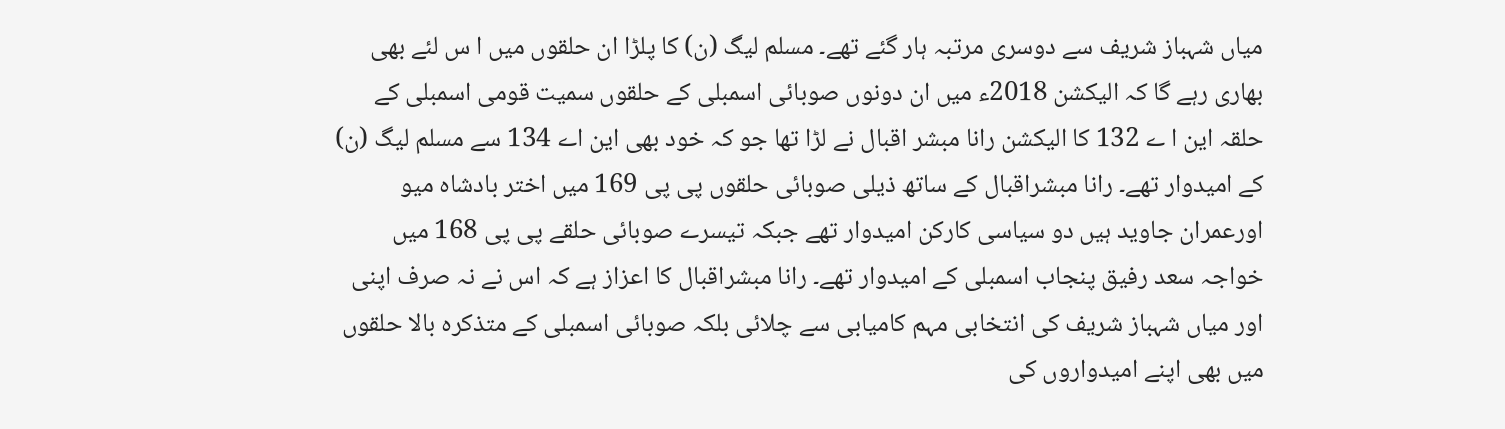میاں شہباز شریف سے دوسری مرتبہ ہار گئے تھے۔ مسلم لیگ (ن) کا پلڑا ان حلقوں میں ا س لئے بھی بھاری رہے گا کہ الیکشن 2018ء میں ان دونوں صوبائی اسمبلی کے حلقوں سمیت قومی اسمبلی کے حلقہ این ا ے 132 کا الیکشن رانا مبشر اقبال نے لڑا تھا جو کہ خود بھی این اے 134 سے مسلم لیگ (ن) کے امیدوار تھے۔ رانا مبشراقبال کے ساتھ ذیلی صوبائی حلقوں پی پی 169 میں اختر بادشاہ میو اورعمران جاوید ہیں دو سیاسی کارکن امیدوار تھے جبکہ تیسرے صوبائی حلقے پی پی 168 میں خواجہ سعد رفیق پنجاب اسمبلی کے امیدوار تھے۔ رانا مبشراقبال کا اعزاز ہے کہ اس نے نہ صرف اپنی اور میاں شہباز شریف کی انتخابی مہم کامیابی سے چلائی بلکہ صوبائی اسمبلی کے متذکرہ بالا حلقوں میں بھی اپنے امیدواروں کی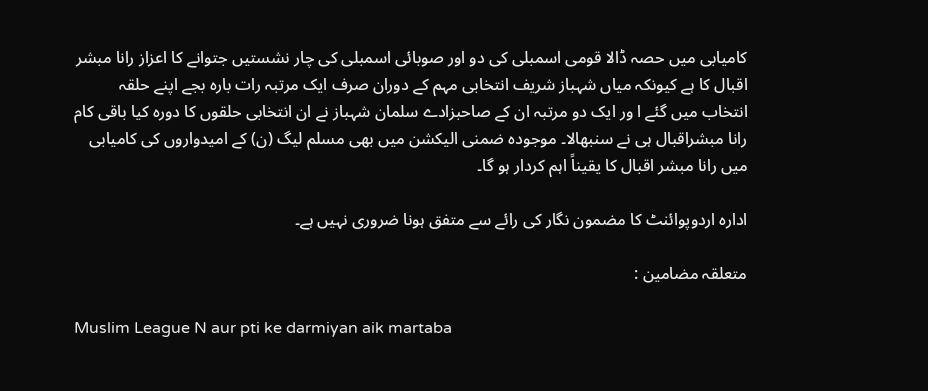کامیابی میں حصہ ڈالا قومی اسمبلی کی دو اور صوبائی اسمبلی کی چار نشستیں جتوانے کا اعزاز رانا مبشر اقبال کا ہے کیونکہ میاں شہباز شریف انتخابی مہم کے دوران صرف ایک مرتبہ رات بارہ بجے اپنے حلقہ انتخاب میں گئے ا ور ایک دو مرتبہ ان کے صاحبزادے سلمان شہباز نے ان انتخابی حلقوں کا دورہ کیا باقی کام رانا مبشراقبال ہی نے سنبھالا۔ موجودہ ضمنی الیکشن میں بھی مسلم لیگ (ن) کے امیدواروں کی کامیابی میں رانا مبشر اقبال کا یقیناً اہم کردار ہو گا۔

ادارہ اردوپوائنٹ کا مضمون نگار کی رائے سے متفق ہونا ضروری نہیں ہے۔

متعلقہ مضامین :

Muslim League N aur pti ke darmiyan aik martaba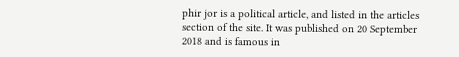phir jor is a political article, and listed in the articles section of the site. It was published on 20 September 2018 and is famous in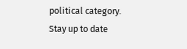political category. Stay up to date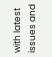with latest issues and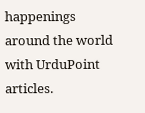happenings around the world with UrduPoint articles.